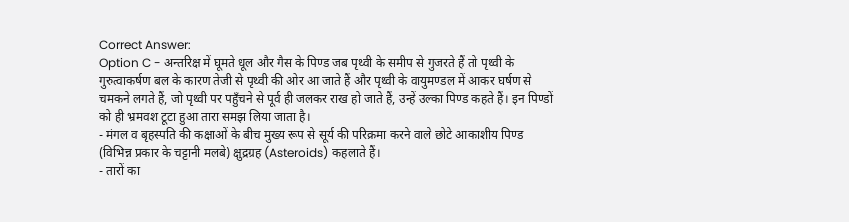Correct Answer:
Option C - अन्तरिक्ष में घूमते धूल और गैस के पिण्ड जब पृथ्वी के समीप से गुजरते हैं तो पृथ्वी के गुरुत्वाकर्षण बल के कारण तेजी से पृथ्वी की ओर आ जाते हैं और पृथ्वी के वायुमण्डल में आकर घर्षण से चमकने लगते हैं, जो पृथ्वी पर पहुँचने से पूर्व ही जलकर राख हो जाते हैं, उन्हें उल्का पिण्ड कहते हैं। इन पिण्डों को ही भ्रमवश टूटा हुआ तारा समझ लिया जाता है।
- मंगल व बृहस्पति की कक्षाओं के बीच मुख्य रूप से सूर्य की परिक्रमा करने वाले छोटे आकाशीय पिण्ड (विभिन्न प्रकार के चट्टानी मलबे) क्षुद्रग्रह (Asteroids) कहलाते हैं।
- तारों का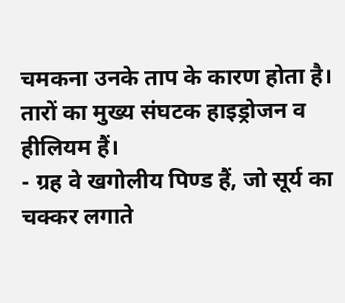चमकना उनके ताप के कारण होता है। तारों का मुख्य संघटक हाइड्रोजन व हीलियम हैं।
- ग्रह वे खगोलीय पिण्ड हैं, जो सूर्य का चक्कर लगाते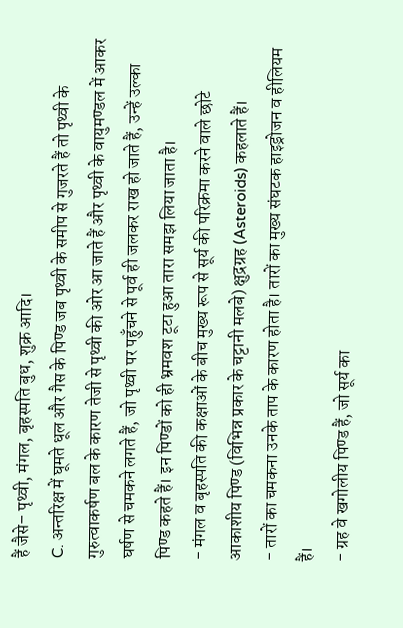हैं जैसे– पृथ्वी, मंगल, बृहस्पति बुध, शुक्र आदि।
C. अन्तरिक्ष में घूमते धूल और गैस के पिण्ड जब पृथ्वी के समीप से गुजरते हैं तो पृथ्वी के गुरुत्वाकर्षण बल के कारण तेजी से पृथ्वी की ओर आ जाते हैं और पृथ्वी के वायुमण्डल में आकर घर्षण से चमकने लगते हैं, जो पृथ्वी पर पहुँचने से पूर्व ही जलकर राख हो जाते हैं, उन्हें उल्का पिण्ड कहते हैं। इन पिण्डों को ही भ्रमवश टूटा हुआ तारा समझ लिया जाता है।
- मंगल व बृहस्पति की कक्षाओं के बीच मुख्य रूप से सूर्य की परिक्रमा करने वाले छोटे आकाशीय पिण्ड (विभिन्न प्रकार के चट्टानी मलबे) क्षुद्रग्रह (Asteroids) कहलाते हैं।
- तारों का चमकना उनके ताप के कारण होता है। तारों का मुख्य संघटक हाइड्रोजन व हीलियम हैं।
- ग्रह वे खगोलीय पिण्ड हैं, जो सूर्य का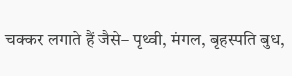चक्कर लगाते हैं जैसे– पृथ्वी, मंगल, बृहस्पति बुध,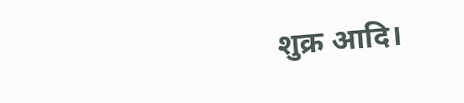शुक्र आदि।